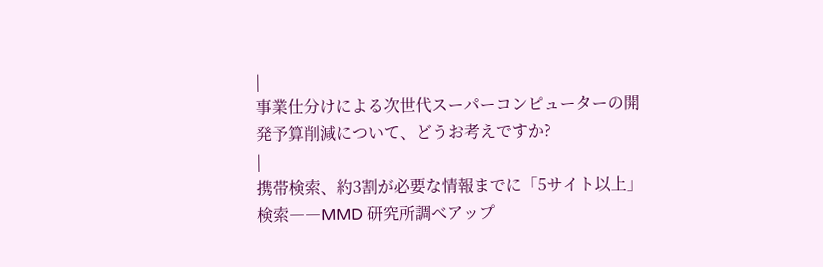|
事業仕分けによる次世代スーパーコンピューターの開発予算削減について、どうお考えですか?
|
携帯検索、約3割が必要な情報までに「5サイト以上」検索――MMD 研究所調べアップ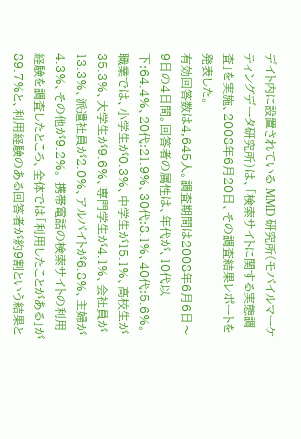デイト内に設置されている MMD 研究所(モバイルマーケティングデータ研究所)は、「検索サイトに関する実態調査」を実施、2008年6月20日、その調査結果レポートを発表した。
有効回答数は4,645人。調査期間は2008年6月6日〜9日の4日間。回答者の属性は、年代が、10代以下:64.4%、20代:21.9%、30代:8.1%、40代:5.6%。職業では、小学生が0.3%、中学生が15.1%、高校生が35.3%、大学生が9.6%、専門学生が4.1%、会社員が13.3%、派遣社員が2.0%、アルバイトが6.8%、主婦が4.3%、その他が9.2%。 携帯電話の検索サイトの利用経験を調査したところ、全体では「利用したことがある」が89.7%と、利用経験のある回答者が約9割という結果と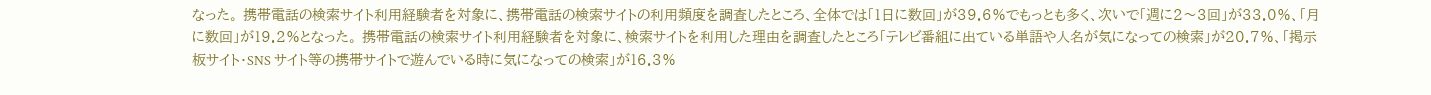なった。 携帯電話の検索サイト利用経験者を対象に、携帯電話の検索サイトの利用頻度を調査したところ、全体では「1日に数回」が39.6%でもっとも多く、次いで「週に2〜3回」が33.0%、「月に数回」が19.2%となった。 携帯電話の検索サイト利用経験者を対象に、検索サイトを利用した理由を調査したところ「テレビ番組に出ている単語や人名が気になっての検索」が20.7%、「掲示板サイト・SNS サイト等の携帯サイトで遊んでいる時に気になっての検索」が16.3%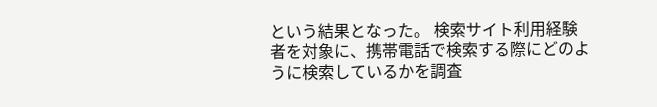という結果となった。 検索サイト利用経験者を対象に、携帯電話で検索する際にどのように検索しているかを調査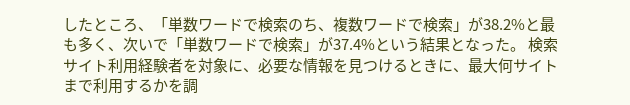したところ、「単数ワードで検索のち、複数ワードで検索」が38.2%と最も多く、次いで「単数ワードで検索」が37.4%という結果となった。 検索サイト利用経験者を対象に、必要な情報を見つけるときに、最大何サイトまで利用するかを調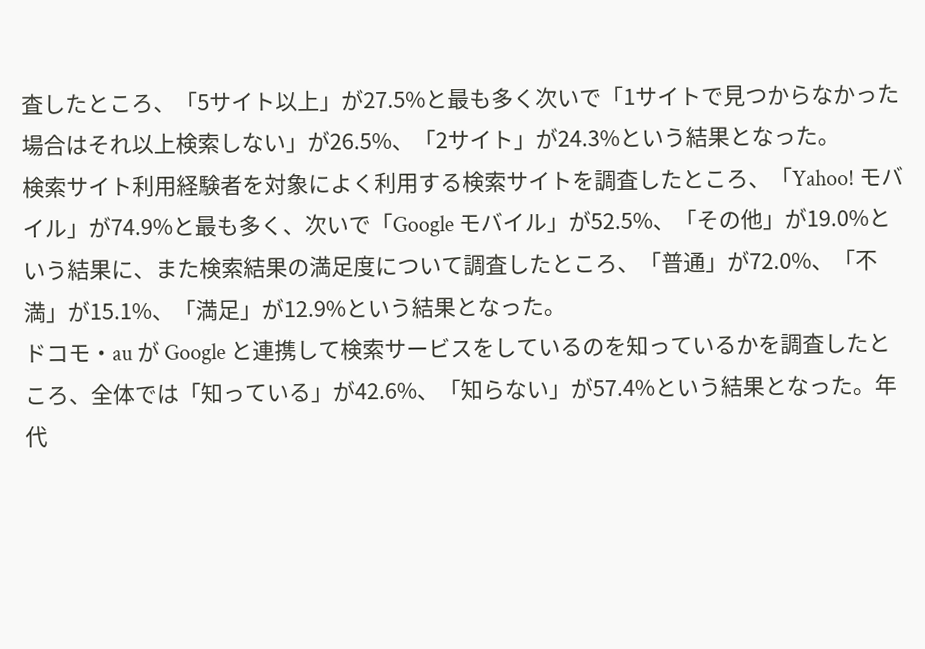査したところ、「5サイト以上」が27.5%と最も多く次いで「1サイトで見つからなかった場合はそれ以上検索しない」が26.5%、「2サイト」が24.3%という結果となった。
検索サイト利用経験者を対象によく利用する検索サイトを調査したところ、「Yahoo! モバイル」が74.9%と最も多く、次いで「Google モバイル」が52.5%、「その他」が19.0%という結果に、また検索結果の満足度について調査したところ、「普通」が72.0%、「不満」が15.1%、「満足」が12.9%という結果となった。
ドコモ・au が Google と連携して検索サービスをしているのを知っているかを調査したところ、全体では「知っている」が42.6%、「知らない」が57.4%という結果となった。年代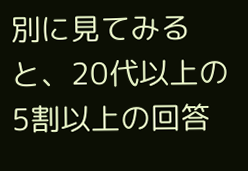別に見てみると、20代以上の5割以上の回答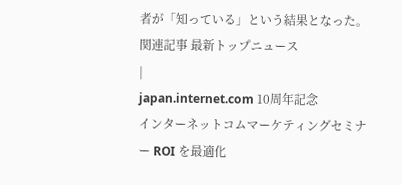者が「知っている」という結果となった。 関連記事 最新トップニュース
|
japan.internet.com 10周年記念
インターネットコムマーケティングセミナー ROI を最適化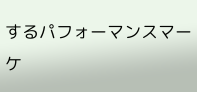するパフォーマンスマーケ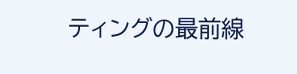ティングの最前線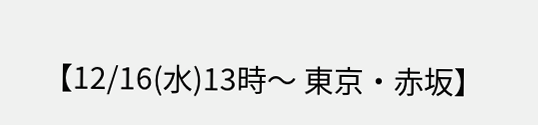【12/16(水)13時〜 東京・赤坂】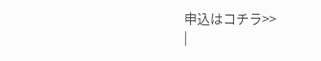申込はコチラ>>
|